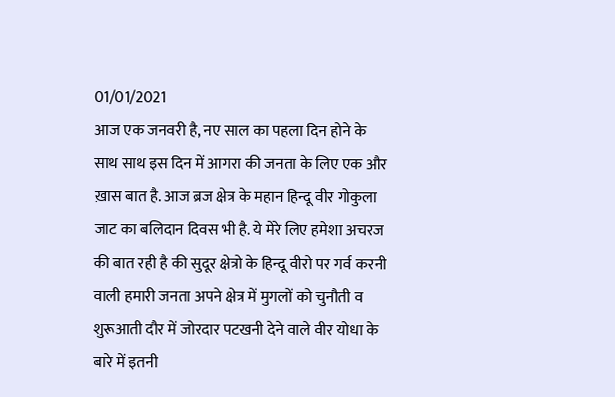01/01/2021
आज एक जनवरी है, नए साल का पहला दिन होने के साथ साथ इस दिन में आगरा की जनता के लिए एक और ख़ास बात है. आज ब्रज क्षेत्र के महान हिन्दू वीर गोकुला जाट का बलिदान दिवस भी है. ये मेरे लिए हमेशा अचरज की बात रही है की सुदूर क्षेत्रो के हिन्दू वीरो पर गर्व करनी वाली हमारी जनता अपने क्षेत्र में मुगलों को चुनौती व शुरूआती दौर में जोरदार पटखनी देने वाले वीर योधा के बारे में इतनी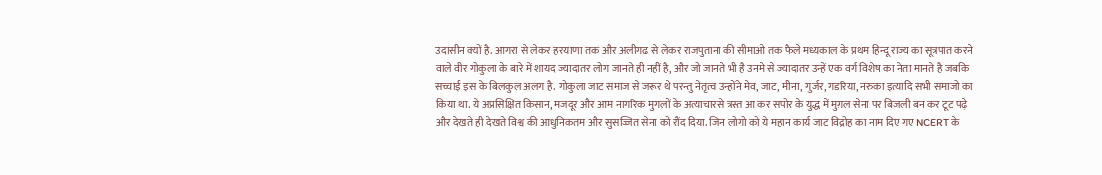उदासीन क्यों है. आगरा से लेकर हरयाणा तक और अलीगढ से लेकर राजपुताना की सीमाओ तक फैले मध्यकाल के प्रथम हिन्दू राज्य का सूत्रपात करने वाले वीर गोकुला के बारे में शायद ज्यादातर लोग जानते ही नहीं है, और जो जानते भी है उनमे से ज्यादातर उन्हें एक वर्ग विशेष का नेता मानते है जबकि सच्चाई इस के बिलकुल अलग है. गोकुला जाट समाज से जरूर थे परन्तु नेतृत्व उन्होंने मेव, जाट, मीना, गुर्जर, गडरिया, नरुका इत्यादि सभी समाजो का किया था. ये अप्रसिक्षित किसान, मजदूर और आम नागरिक मुगलों के अत्याचारसे त्रस्त आ कर सपोर के युद्ध में मुग़ल सेना पर बिजली बन कर टूट पढ़े और देखते ही देखते विश्व की आधुनिकतम और सुसज्जित सेना को रौंद दिया. जिन लोगो को ये महान कार्य जाट विद्रोह का नाम दिए गए NCERT के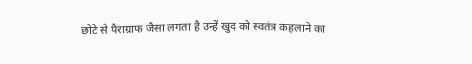छोटे से पैराग्राफ जैसा लगता है उन्हें खुद को स्वतंत्र कहलाने का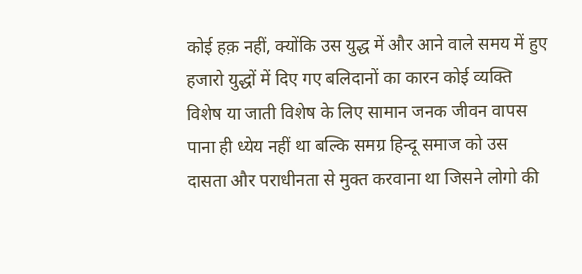कोई हक़ नहीं, क्योंकि उस युद्ध में और आने वाले समय में हुए हजारो युद्धों में दिए गए बलिदानों का कारन कोई व्यक्ति विशेष या जाती विशेष के लिए सामान जनक जीवन वापस पाना ही ध्येय नहीं था बल्कि समग्र हिन्दू समाज को उस दासता और पराधीनता से मुक्त करवाना था जिसने लोगो की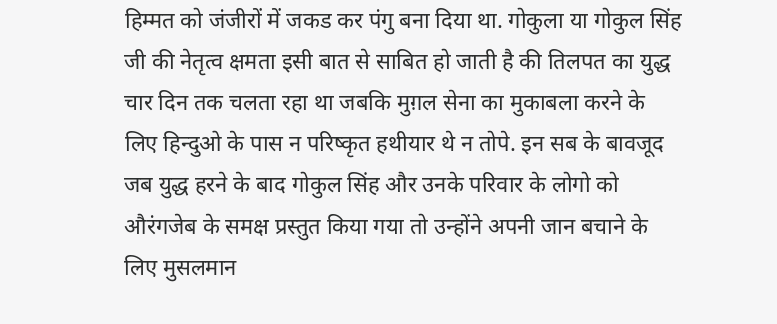हिम्मत को जंजीरों में जकड कर पंगु बना दिया था. गोकुला या गोकुल सिंह जी की नेतृत्व क्षमता इसी बात से साबित हो जाती है की तिलपत का युद्ध चार दिन तक चलता रहा था जबकि मुग़ल सेना का मुकाबला करने के लिए हिन्दुओ के पास न परिष्कृत हथीयार थे न तोपे. इन सब के बावजूद जब युद्ध हरने के बाद गोकुल सिंह और उनके परिवार के लोगो को औरंगजेब के समक्ष प्रस्तुत किया गया तो उन्होंने अपनी जान बचाने के लिए मुसलमान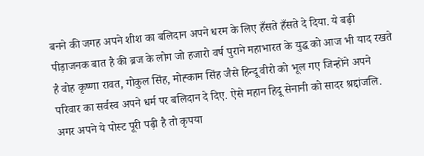बनने की जगह अपने शीश का बलिदान अपने धरम के लिए हँसते हँसते दे दिया. ये बढ़ी पीड़ाजनक बात है की ब्रज के लोग जो हजारो वर्ष पुराने महाभारत के युद्ध को आज भी याद रखते है वोह कृष्णा रावत, गोकुल सिंह, मोह्काम सिंह जैसे हिन्दू वीरो को भूल गए जिन्होंने अपने परिवार का सर्वस्व अपने धर्म पर बलिदान दे दिए. ऐसे महान हिदू सेनानी को सादर श्रद्दांजलि. अगर अपने ये पोस्ट पूरी पढ़ी है तो कृपया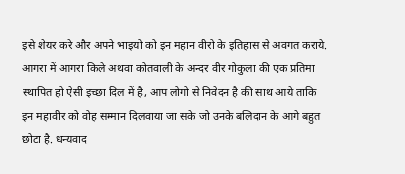इसे शेयर करे और अपने भाइयो को इन महान वीरो के इतिहास से अवगत कराये. आगरा में आगरा किले अथवा कोतवाली के अन्दर वीर गोकुला की एक प्रतिमा स्थापित हो ऐसी इच्छा दिल में है, आप लोगो से निवेदन है की साथ आये ताकि इन महावीर को वोह सम्मान दिलवाया जा सके जो उनके बलिदान के आगे बहुत छोटा है. धन्यवाद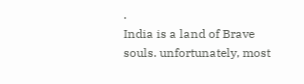.
India is a land of Brave souls. unfortunately, most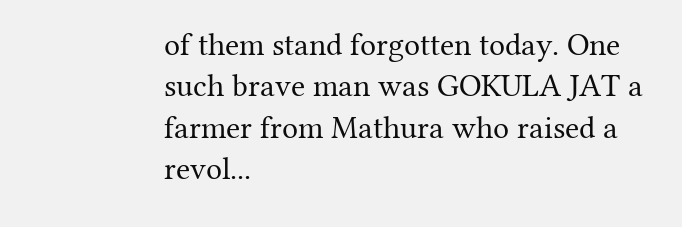of them stand forgotten today. One such brave man was GOKULA JAT a farmer from Mathura who raised a revol...